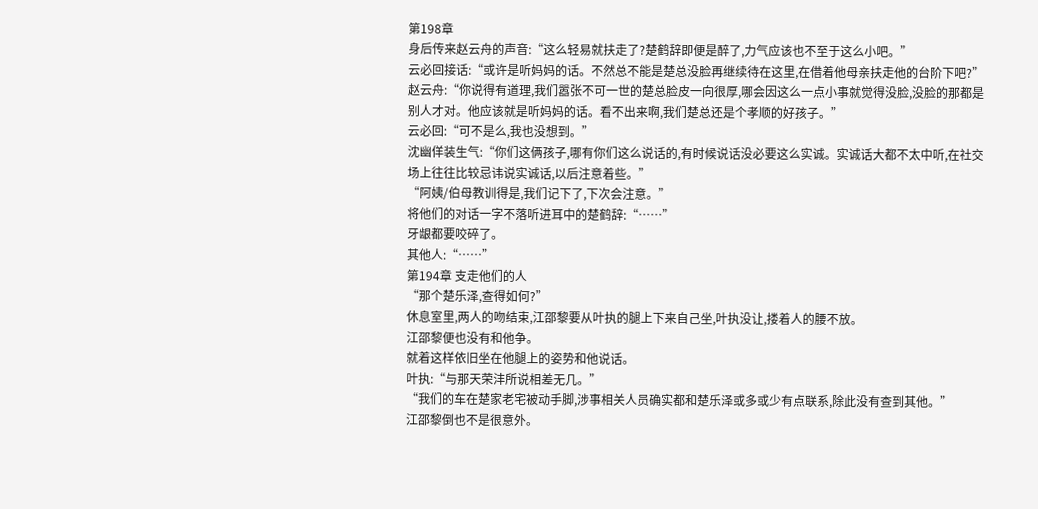第198章
身后传来赵云舟的声音:“这么轻易就扶走了?楚鹤辞即便是醉了,力气应该也不至于这么小吧。”
云必回接话:“或许是听妈妈的话。不然总不能是楚总没脸再继续待在这里,在借着他母亲扶走他的台阶下吧?”
赵云舟:“你说得有道理,我们嚣张不可一世的楚总脸皮一向很厚,哪会因这么一点小事就觉得没脸,没脸的那都是别人才对。他应该就是听妈妈的话。看不出来啊,我们楚总还是个孝顺的好孩子。”
云必回:“可不是么,我也没想到。”
沈幽佯装生气:“你们这俩孩子,哪有你们这么说话的,有时候说话没必要这么实诚。实诚话大都不太中听,在社交场上往往比较忌讳说实诚话,以后注意着些。”
“阿姨/伯母教训得是,我们记下了,下次会注意。”
将他们的对话一字不落听进耳中的楚鹤辞:“……”
牙龈都要咬碎了。
其他人:“……”
第194章 支走他们的人
“那个楚乐泽,查得如何?”
休息室里,两人的吻结束,江邵黎要从叶执的腿上下来自己坐,叶执没让,搂着人的腰不放。
江邵黎便也没有和他争。
就着这样依旧坐在他腿上的姿势和他说话。
叶执:“与那天荣沣所说相差无几。”
“我们的车在楚家老宅被动手脚,涉事相关人员确实都和楚乐泽或多或少有点联系,除此没有查到其他。”
江邵黎倒也不是很意外。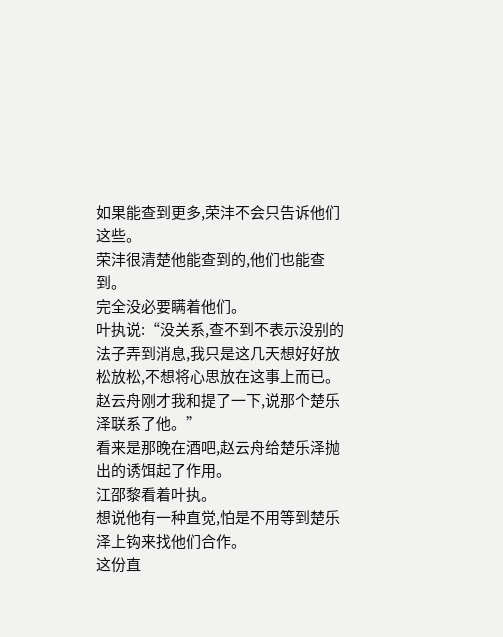如果能查到更多,荣沣不会只告诉他们这些。
荣沣很清楚他能查到的,他们也能查到。
完全没必要瞒着他们。
叶执说:“没关系,查不到不表示没别的法子弄到消息,我只是这几天想好好放松放松,不想将心思放在这事上而已。赵云舟刚才我和提了一下,说那个楚乐泽联系了他。”
看来是那晚在酒吧,赵云舟给楚乐泽抛出的诱饵起了作用。
江邵黎看着叶执。
想说他有一种直觉,怕是不用等到楚乐泽上钩来找他们合作。
这份直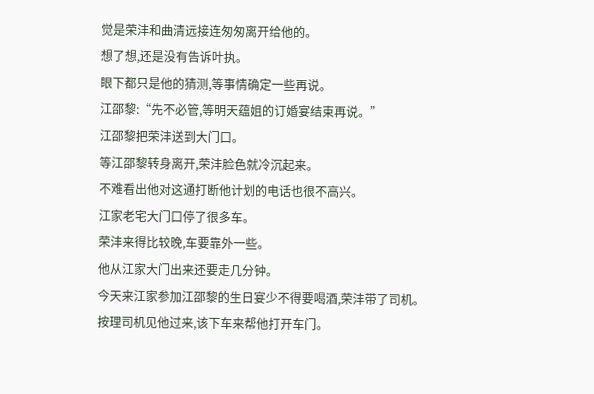觉是荣沣和曲清远接连匆匆离开给他的。
想了想,还是没有告诉叶执。
眼下都只是他的猜测,等事情确定一些再说。
江邵黎:“先不必管,等明天蕴姐的订婚宴结束再说。”
江邵黎把荣沣送到大门口。
等江邵黎转身离开,荣沣脸色就冷沉起来。
不难看出他对这通打断他计划的电话也很不高兴。
江家老宅大门口停了很多车。
荣沣来得比较晚,车要靠外一些。
他从江家大门出来还要走几分钟。
今天来江家参加江邵黎的生日宴少不得要喝酒,荣沣带了司机。
按理司机见他过来,该下车来帮他打开车门。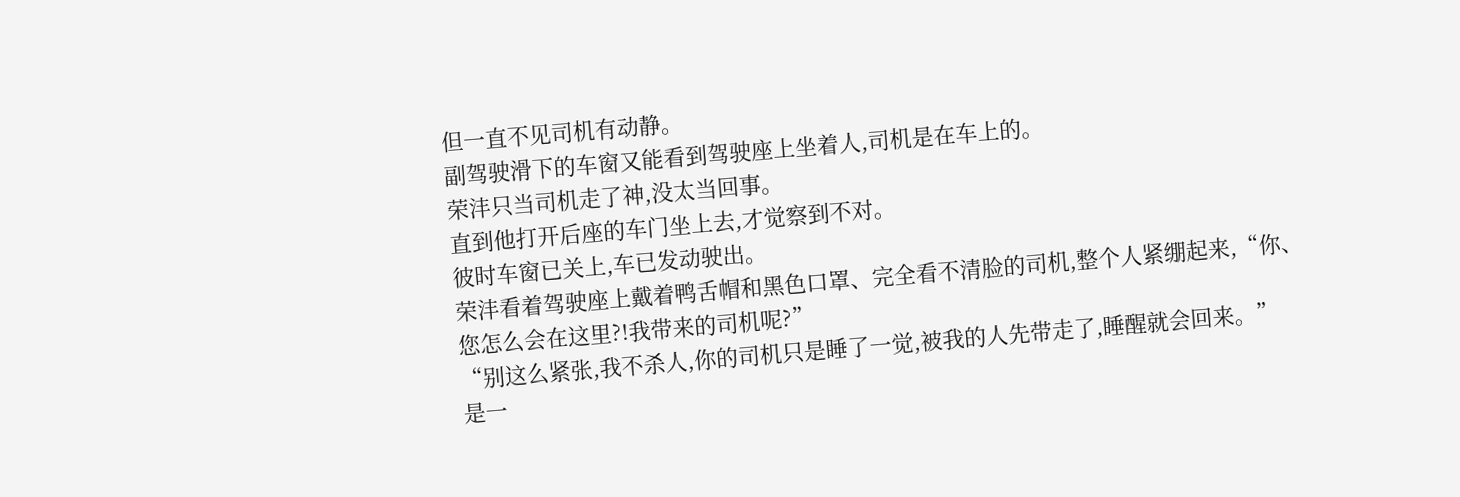但一直不见司机有动静。
副驾驶滑下的车窗又能看到驾驶座上坐着人,司机是在车上的。
荣沣只当司机走了神,没太当回事。
直到他打开后座的车门坐上去,才觉察到不对。
彼时车窗已关上,车已发动驶出。
荣沣看着驾驶座上戴着鸭舌帽和黑色口罩、完全看不清脸的司机,整个人紧绷起来,“你、您怎么会在这里?!我带来的司机呢?”
“别这么紧张,我不杀人,你的司机只是睡了一觉,被我的人先带走了,睡醒就会回来。”
是一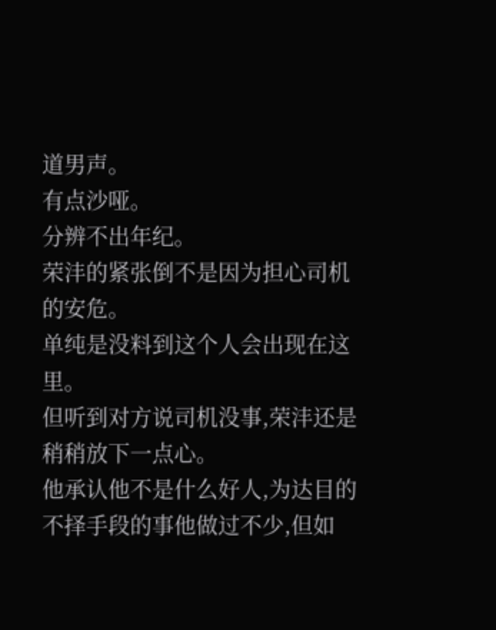道男声。
有点沙哑。
分辨不出年纪。
荣沣的紧张倒不是因为担心司机的安危。
单纯是没料到这个人会出现在这里。
但听到对方说司机没事,荣沣还是稍稍放下一点心。
他承认他不是什么好人,为达目的不择手段的事他做过不少,但如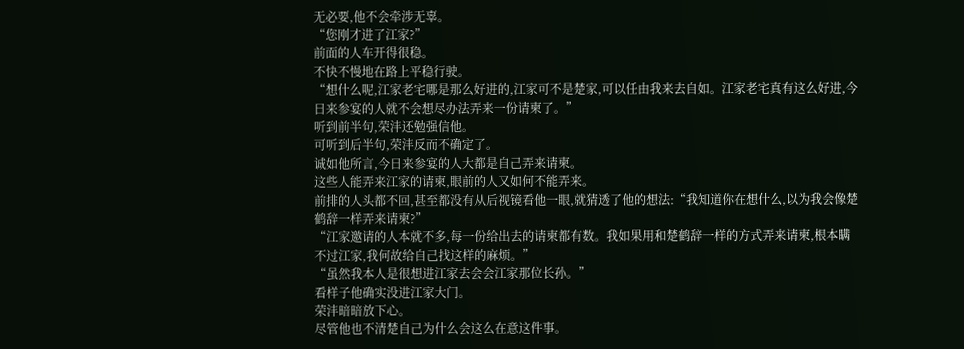无必要,他不会牵涉无辜。
“您刚才进了江家?”
前面的人车开得很稳。
不快不慢地在路上平稳行驶。
“想什么呢,江家老宅哪是那么好进的,江家可不是楚家,可以任由我来去自如。江家老宅真有这么好进,今日来参宴的人就不会想尽办法弄来一份请柬了。”
听到前半句,荣沣还勉强信他。
可听到后半句,荣沣反而不确定了。
诚如他所言,今日来参宴的人大都是自己弄来请柬。
这些人能弄来江家的请柬,眼前的人又如何不能弄来。
前排的人头都不回,甚至都没有从后视镜看他一眼,就猜透了他的想法:“我知道你在想什么,以为我会像楚鹤辞一样弄来请柬?”
“江家邀请的人本就不多,每一份给出去的请柬都有数。我如果用和楚鹤辞一样的方式弄来请柬,根本瞒不过江家,我何故给自己找这样的麻烦。”
“虽然我本人是很想进江家去会会江家那位长孙。”
看样子他确实没进江家大门。
荣沣暗暗放下心。
尽管他也不清楚自己为什么会这么在意这件事。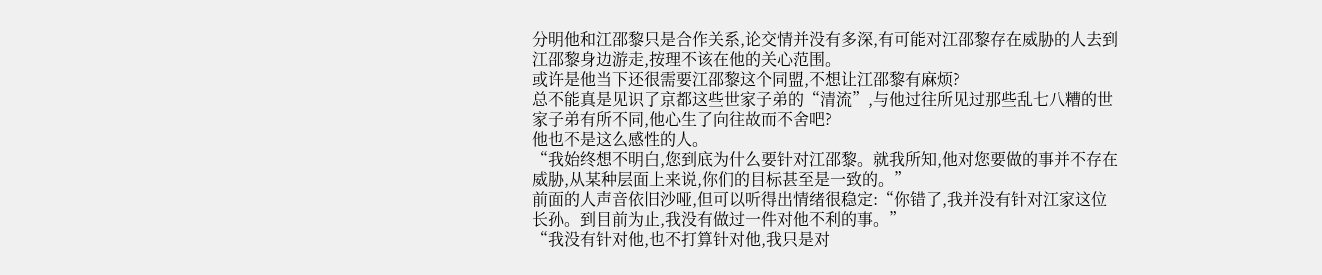分明他和江邵黎只是合作关系,论交情并没有多深,有可能对江邵黎存在威胁的人去到江邵黎身边游走,按理不该在他的关心范围。
或许是他当下还很需要江邵黎这个同盟,不想让江邵黎有麻烦?
总不能真是见识了京都这些世家子弟的“清流”,与他过往所见过那些乱七八糟的世家子弟有所不同,他心生了向往故而不舍吧?
他也不是这么感性的人。
“我始终想不明白,您到底为什么要针对江邵黎。就我所知,他对您要做的事并不存在威胁,从某种层面上来说,你们的目标甚至是一致的。”
前面的人声音依旧沙哑,但可以听得出情绪很稳定:“你错了,我并没有针对江家这位长孙。到目前为止,我没有做过一件对他不利的事。”
“我没有针对他,也不打算针对他,我只是对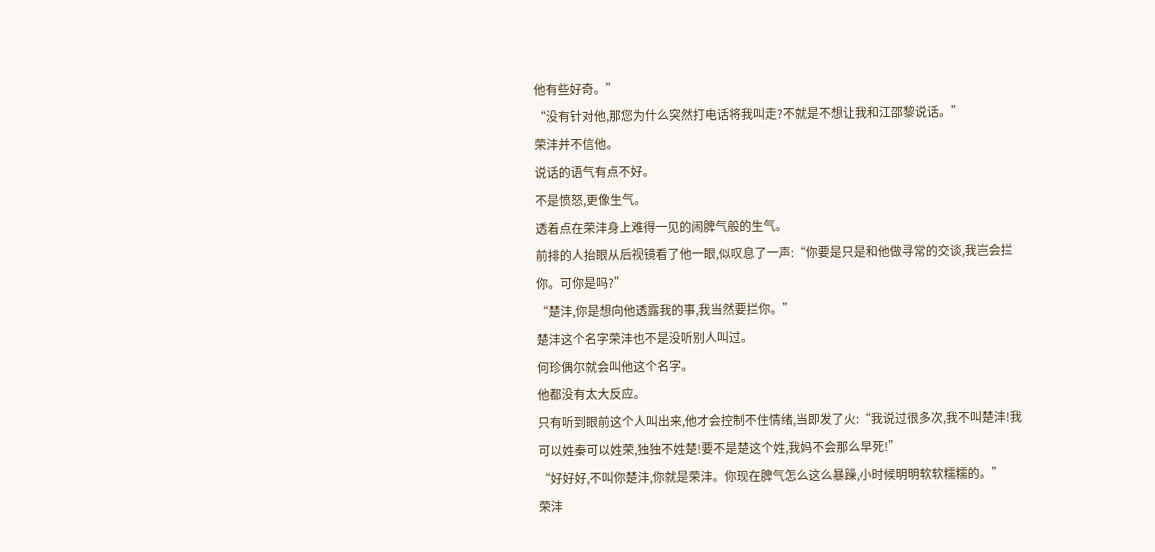他有些好奇。”
“没有针对他,那您为什么突然打电话将我叫走?不就是不想让我和江邵黎说话。”
荣沣并不信他。
说话的语气有点不好。
不是愤怒,更像生气。
透着点在荣沣身上难得一见的闹脾气般的生气。
前排的人抬眼从后视镜看了他一眼,似叹息了一声:“你要是只是和他做寻常的交谈,我岂会拦你。可你是吗?”
“楚沣,你是想向他透露我的事,我当然要拦你。”
楚沣这个名字荣沣也不是没听别人叫过。
何珍偶尔就会叫他这个名字。
他都没有太大反应。
只有听到眼前这个人叫出来,他才会控制不住情绪,当即发了火:“我说过很多次,我不叫楚沣!我可以姓秦可以姓荣,独独不姓楚!要不是楚这个姓,我妈不会那么早死!”
“好好好,不叫你楚沣,你就是荣沣。你现在脾气怎么这么暴躁,小时候明明软软糯糯的。”
荣沣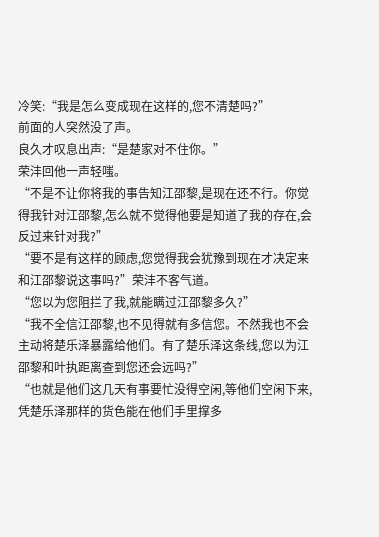冷笑:“我是怎么变成现在这样的,您不清楚吗?”
前面的人突然没了声。
良久才叹息出声:“是楚家对不住你。”
荣沣回他一声轻嗤。
“不是不让你将我的事告知江邵黎,是现在还不行。你觉得我针对江邵黎,怎么就不觉得他要是知道了我的存在,会反过来针对我?”
“要不是有这样的顾虑,您觉得我会犹豫到现在才决定来和江邵黎说这事吗?”荣沣不客气道。
“您以为您阻拦了我,就能瞒过江邵黎多久?”
“我不全信江邵黎,也不见得就有多信您。不然我也不会主动将楚乐泽暴露给他们。有了楚乐泽这条线,您以为江邵黎和叶执距离查到您还会远吗?”
“也就是他们这几天有事要忙没得空闲,等他们空闲下来,凭楚乐泽那样的货色能在他们手里撑多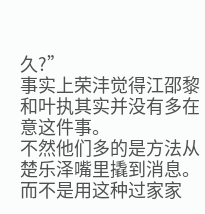久?”
事实上荣沣觉得江邵黎和叶执其实并没有多在意这件事。
不然他们多的是方法从楚乐泽嘴里撬到消息。
而不是用这种过家家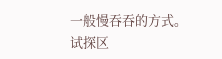一般慢吞吞的方式。
试探区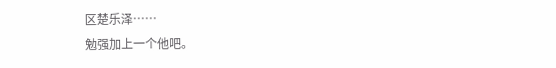区楚乐泽……
勉强加上一个他吧。